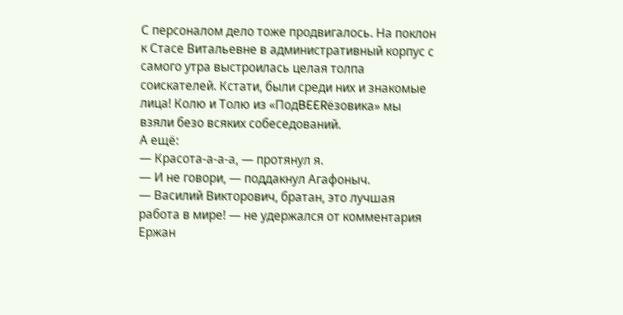С персоналом дело тоже продвигалось. На поклон к Стасе Витальевне в административный корпус с самого утра выстроилась целая толпа соискателей. Кстати, были среди них и знакомые лица! Колю и Толю из «ПодBEERёзовика» мы взяли безо всяких собеседований.
А ещё:
— Красота-а-а-а, — протянул я.
— И не говори, — поддакнул Агафоныч.
— Василий Викторович, братан, это лучшая работа в мире! — не удержался от комментария Ержан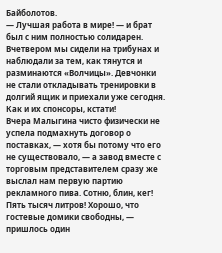Байболотов.
— Лучшая работа в мире! — и брат был с ним полностью солидарен.
Вчетвером мы сидели на трибунах и наблюдали за тем, как тянутся и разминаются «Волчицы». Девчонки не стали откладывать тренировки в долгий ящик и приехали уже сегодня. Как и их спонсоры, кстати!
Вчера Малыгина чисто физически не успела подмахнуть договор о поставках, — хотя бы потому что его не существовало, — а завод вместе с торговым представителем сразу же выслал нам первую партию рекламного пива. Сотню, блин, кег! Пять тысяч литров! Хорошо, что гостевые домики свободны, — пришлось один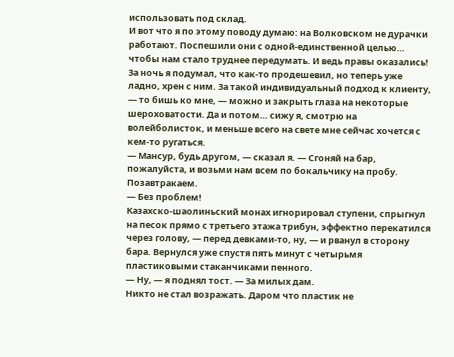использовать под склад.
И вот что я по этому поводу думаю: на Волковском не дурачки работают. Поспешили они с одной-единственной целью… чтобы нам стало труднее передумать. И ведь правы оказались! За ночь я подумал, что как-то продешевил, но теперь уже ладно, хрен с ним. За такой индивидуальный подход к клиенту, — то бишь ко мне, — можно и закрыть глаза на некоторые шероховатости. Да и потом… сижу я, смотрю на волейболисток, и меньше всего на свете мне сейчас хочется с кем-то ругаться.
— Мансур, будь другом, — сказал я. — Сгоняй на бар, пожалуйста, и возьми нам всем по бокальчику на пробу. Позавтракаем.
— Без проблем!
Казахско-шаолиньский монах игнорировал ступени, спрыгнул на песок прямо с третьего этажа трибун, эффектно перекатился через голову, — перед девками-то, ну, — и рванул в сторону бара. Вернулся уже спустя пять минут с четырьмя пластиковыми стаканчиками пенного.
— Ну, — я поднял тост. — За милых дам.
Никто не стал возражать. Даром что пластик не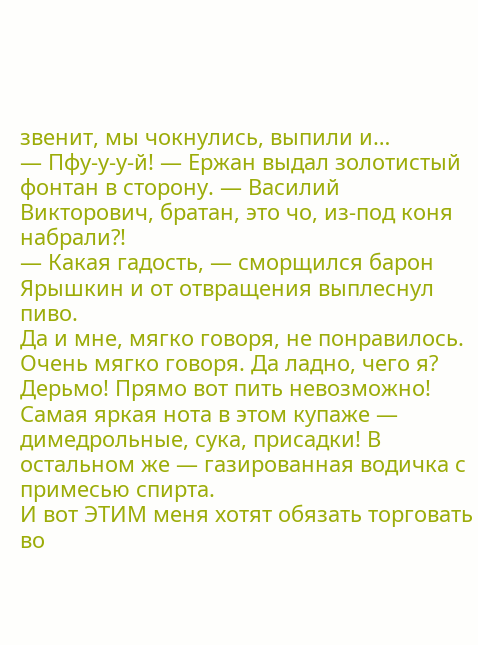звенит, мы чокнулись, выпили и…
— Пфу-у-у-й! — Ержан выдал золотистый фонтан в сторону. — Василий Викторович, братан, это чо, из-под коня набрали⁈
— Какая гадость, — сморщился барон Ярышкин и от отвращения выплеснул пиво.
Да и мне, мягко говоря, не понравилось. Очень мягко говоря. Да ладно, чего я? Дерьмо! Прямо вот пить невозможно! Самая яркая нота в этом купаже — димедрольные, сука, присадки! В остальном же — газированная водичка с примесью спирта.
И вот ЭТИМ меня хотят обязать торговать во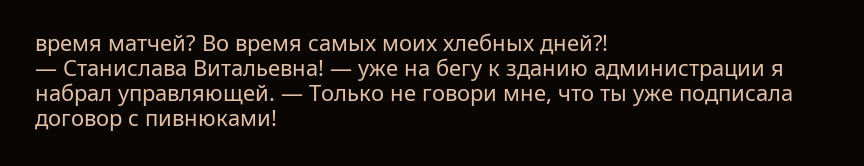время матчей? Во время самых моих хлебных дней⁈
— Станислава Витальевна! — уже на бегу к зданию администрации я набрал управляющей. — Только не говори мне, что ты уже подписала договор с пивнюками!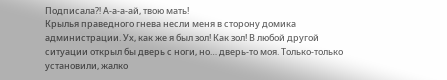Подписала⁈ А-а-а-ай, твою мать!
Крылья праведного гнева несли меня в сторону домика администрации. Ух, как же я был зол! Как зол! В любой другой ситуации открыл бы дверь с ноги, но… дверь-то моя. Только-только установили, жалко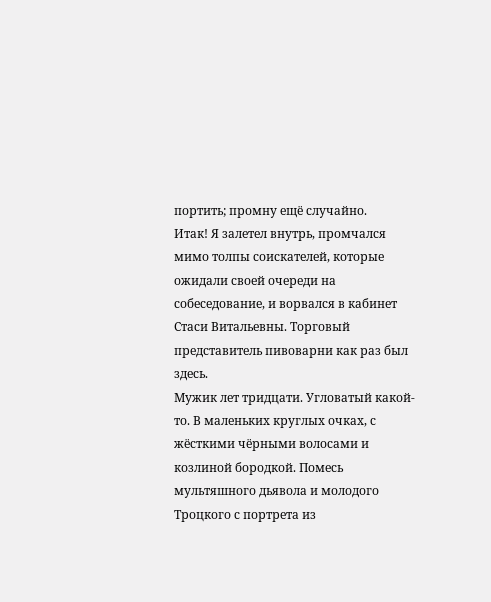портить; промну ещё случайно.
Итак! Я залетел внутрь, промчался мимо толпы соискателей, которые ожидали своей очереди на собеседование, и ворвался в кабинет Стаси Витальевны. Торговый представитель пивоварни как раз был здесь.
Мужик лет тридцати. Угловатый какой-то. В маленьких круглых очках, с жёсткими чёрными волосами и козлиной бородкой. Помесь мультяшного дьявола и молодого Троцкого с портрета из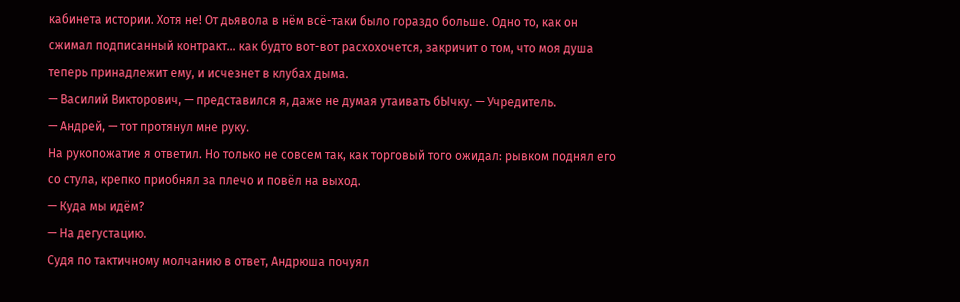кабинета истории. Хотя не! От дьявола в нём всё-таки было гораздо больше. Одно то, как он сжимал подписанный контракт… как будто вот-вот расхохочется, закричит о том, что моя душа теперь принадлежит ему, и исчезнет в клубах дыма.
— Василий Викторович, — представился я, даже не думая утаивать бЫчку. — Учредитель.
— Андрей, — тот протянул мне руку.
На рукопожатие я ответил. Но только не совсем так, как торговый того ожидал: рывком поднял его со стула, крепко приобнял за плечо и повёл на выход.
— Куда мы идём?
— На дегустацию.
Судя по тактичному молчанию в ответ, Андрюша почуял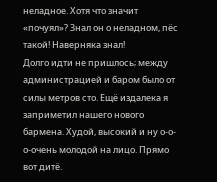неладное. Хотя что значит «почуял»? Знал он о неладном, пёс такой! Наверняка знал!
Долго идти не пришлось; между администрацией и баром было от силы метров сто. Ещё издалека я заприметил нашего нового бармена. Худой, высокий и ну о-о-о-очень молодой на лицо. Прямо вот дитё.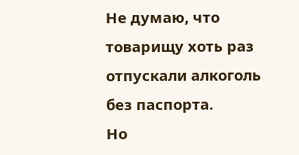Не думаю, что товарищу хоть раз отпускали алкоголь без паспорта.
Но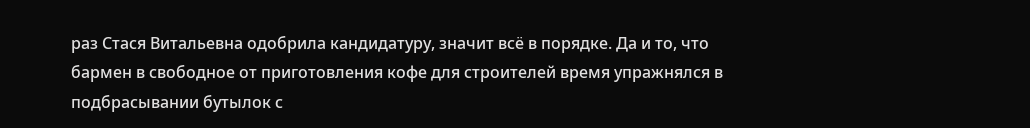раз Стася Витальевна одобрила кандидатуру, значит всё в порядке. Да и то, что бармен в свободное от приготовления кофе для строителей время упражнялся в подбрасывании бутылок с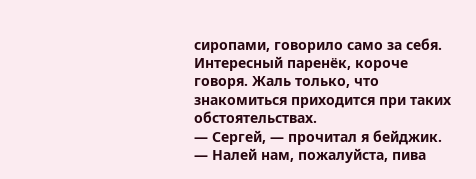сиропами, говорило само за себя. Интересный паренёк, короче говоря. Жаль только, что знакомиться приходится при таких обстоятельствах.
— Сергей, — прочитал я бейджик. — Налей нам, пожалуйста, пива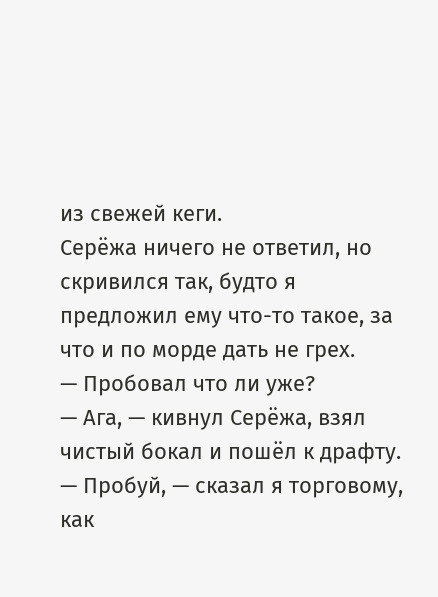из свежей кеги.
Серёжа ничего не ответил, но скривился так, будто я предложил ему что-то такое, за что и по морде дать не грех.
— Пробовал что ли уже?
— Ага, — кивнул Серёжа, взял чистый бокал и пошёл к драфту.
— Пробуй, — сказал я торговому, как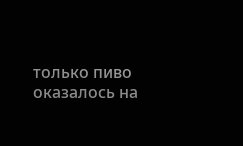только пиво оказалось на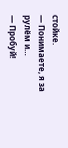стойке.
— Понимаете, я за рулём и…
— Пробуй!